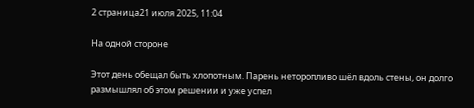2 страница21 июля 2025, 11:04

На одной стороне

Этот день обещал быть хлопотным. Парень неторопливо шёл вдоль стены, он долго размышлял об этом решении и уже успел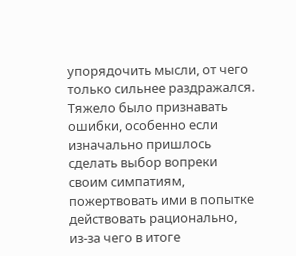упорядочить мысли, от чего только сильнее раздражался. Тяжело было признавать ошибки, особенно если изначально пришлось сделать выбор вопреки своим симпатиям, пожертвовать ими в попытке действовать рационально, из-за чего в итоге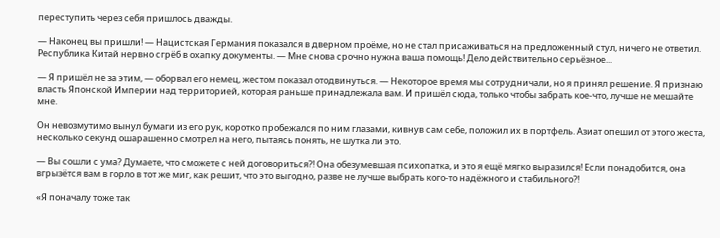переступить через себя пришлось дважды.

— Наконец вы пришли! — Нацистская Германия показался в дверном проёме, но не стал присаживаться на предложенный стул, ничего не ответил. Республика Китай нервно сгрёб в охапку документы. — Мне снова срочно нужна ваша помощь! Дело действительно серьёзное...

— Я пришёл не за этим, — оборвал его немец, жестом показал отодвинуться. — Некоторое время мы сотрудничали, но я принял решение. Я признаю власть Японской Империи над территорией, которая раньше принадлежала вам. И пришёл сюда, только чтобы забрать кое-что, лучше не мешайте мне.

Он невозмутимо вынул бумаги из его рук, коротко пробежался по ним глазами, кивнув сам себе, положил их в портфель. Азиат опешил от этого жеста, несколько секунд ошарашенно смотрел на него, пытаясь понять, не шутка ли это.

— Вы сошли с ума? Думаете, что сможете с ней договориться?! Она обезумевшая психопатка, и это я ещё мягко выразился! Если понадобится, она вгрызётся вам в горло в тот же миг, как решит, что это выгодно, разве не лучше выбрать кого-то надёжного и стабильного?!

«Я поначалу тоже так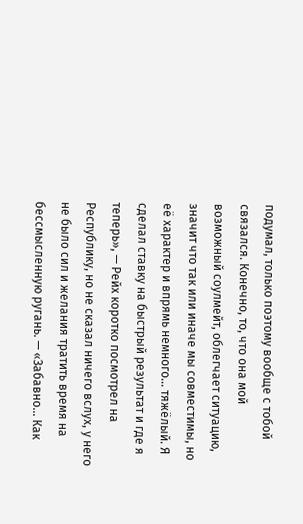подумал, только поэтому вообще с тобой связался. Конечно, то, что она мой возможный соулмейт, облегчает ситуацию, значит что так или иначе мы совместимы, но её характер и впрямь немного... тяжёлый. Я сделал ставку на быстрый результат и где я теперь», — Рейх коротко посмотрел на Республику, но не сказал ничего вслух, у него не было сил и желания тратить время на бессмысленную ругань. — «Забавно... Как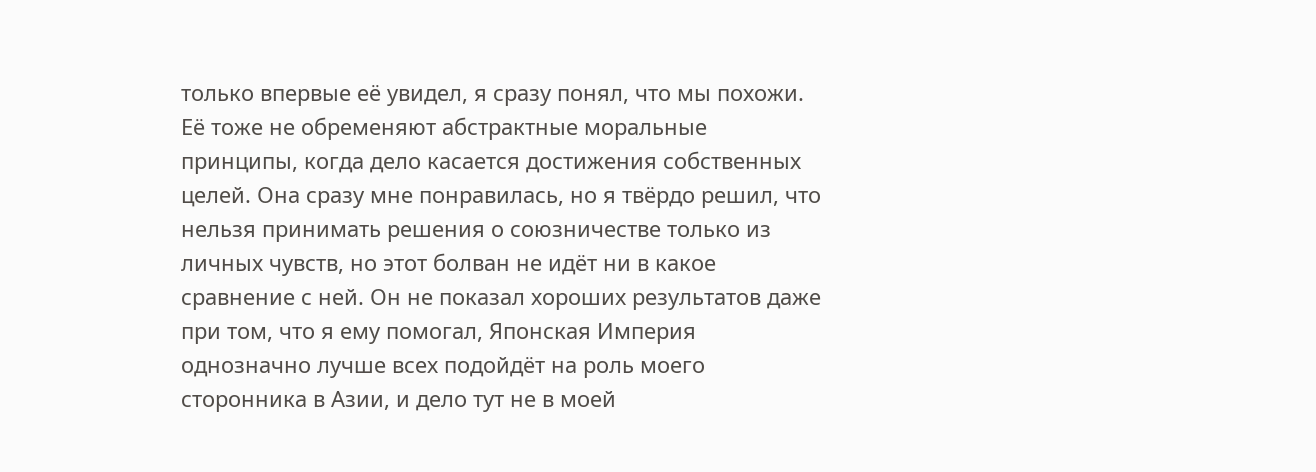только впервые её увидел, я сразу понял, что мы похожи. Её тоже не обременяют абстрактные моральные принципы, когда дело касается достижения собственных целей. Она сразу мне понравилась, но я твёрдо решил, что нельзя принимать решения о союзничестве только из личных чувств, но этот болван не идёт ни в какое сравнение с ней. Он не показал хороших результатов даже при том, что я ему помогал, Японская Империя однозначно лучше всех подойдёт на роль моего сторонника в Азии, и дело тут не в моей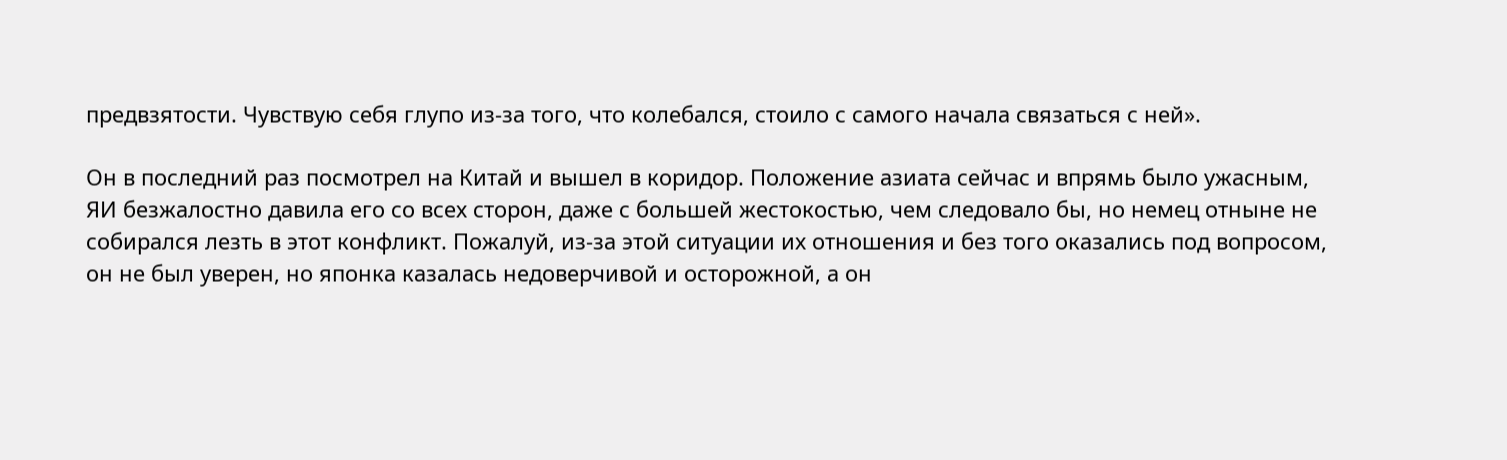предвзятости. Чувствую себя глупо из-за того, что колебался, стоило с самого начала связаться с ней».

Он в последний раз посмотрел на Китай и вышел в коридор. Положение азиата сейчас и впрямь было ужасным, ЯИ безжалостно давила его со всех сторон, даже с большей жестокостью, чем следовало бы, но немец отныне не собирался лезть в этот конфликт. Пожалуй, из-за этой ситуации их отношения и без того оказались под вопросом, он не был уверен, но японка казалась недоверчивой и осторожной, а он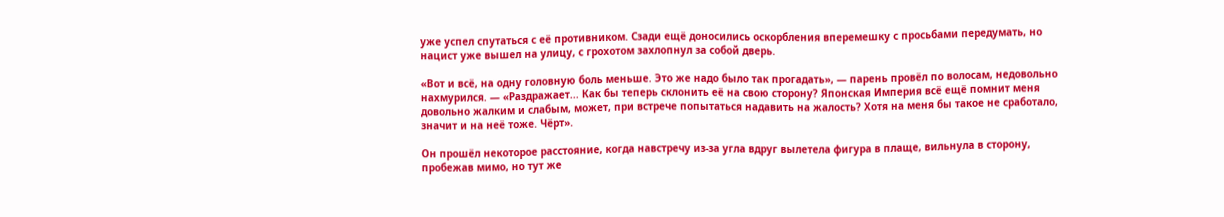уже успел спутаться с её противником. Сзади ещё доносились оскорбления вперемешку с просьбами передумать, но нацист уже вышел на улицу, с грохотом захлопнул за собой дверь.

«Вот и всё, на одну головную боль меньше. Это же надо было так прогадать», — парень провёл по волосам, недовольно нахмурился. — «Раздражает... Как бы теперь склонить её на свою сторону? Японская Империя всё ещё помнит меня довольно жалким и слабым, может, при встрече попытаться надавить на жалость? Хотя на меня бы такое не сработало, значит и на неё тоже. Чёрт».

Он прошёл некоторое расстояние, когда навстречу из-за угла вдруг вылетела фигура в плаще, вильнула в сторону, пробежав мимо, но тут же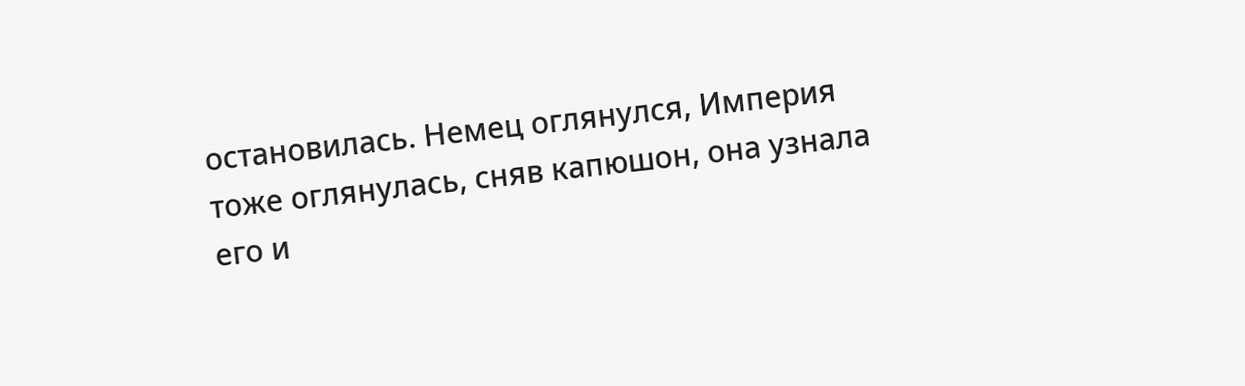остановилась. Немец оглянулся, Империя тоже оглянулась, сняв капюшон, она узнала его и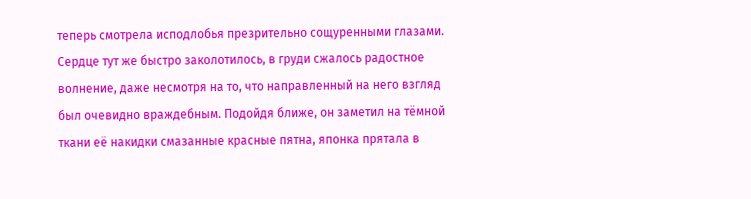теперь смотрела исподлобья презрительно сощуренными глазами. Сердце тут же быстро заколотилось, в груди сжалось радостное волнение, даже несмотря на то, что направленный на него взгляд был очевидно враждебным. Подойдя ближе, он заметил на тёмной ткани её накидки смазанные красные пятна, японка прятала в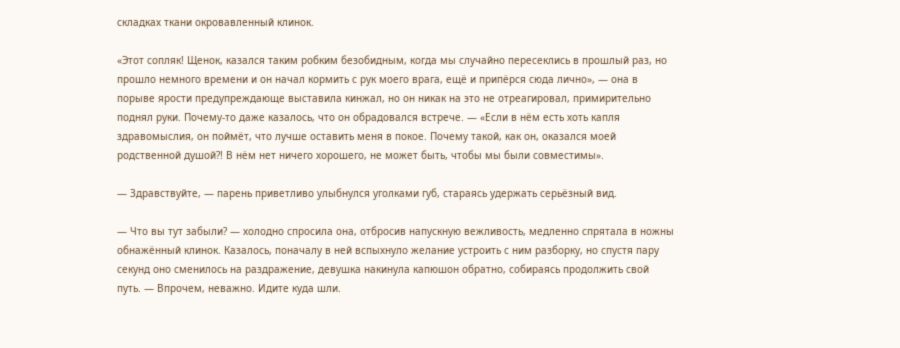складках ткани окровавленный клинок.

«Этот сопляк! Щенок, казался таким робким безобидным, когда мы случайно пересеклись в прошлый раз, но прошло немного времени и он начал кормить с рук моего врага, ещё и припёрся сюда лично», — она в порыве ярости предупреждающе выставила кинжал, но он никак на это не отреагировал, примирительно поднял руки. Почему-то даже казалось, что он обрадовался встрече. — «Если в нём есть хоть капля здравомыслия, он поймёт, что лучше оставить меня в покое. Почему такой, как он, оказался моей родственной душой?! В нём нет ничего хорошего, не может быть, чтобы мы были совместимы».

— Здравствуйте, — парень приветливо улыбнулся уголками губ, стараясь удержать серьёзный вид.

— Что вы тут забыли? — холодно спросила она, отбросив напускную вежливость, медленно спрятала в ножны обнажённый клинок. Казалось, поначалу в ней вспыхнуло желание устроить с ним разборку, но спустя пару секунд оно сменилось на раздражение, девушка накинула капюшон обратно, собираясь продолжить свой путь. — Впрочем, неважно. Идите куда шли.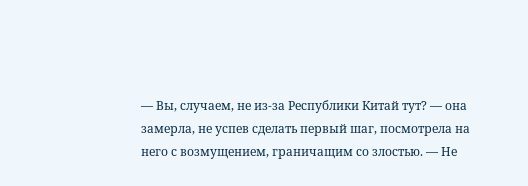— Вы, случаем, не из-за Республики Китай тут? — она замерла, не успев сделать первый шаг, посмотрела на него с возмущением, граничащим со злостью. — Не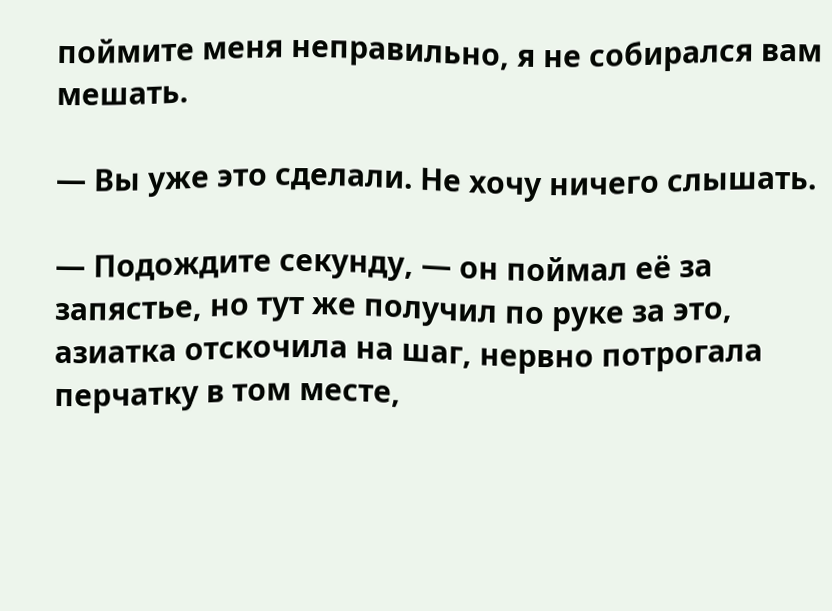поймите меня неправильно, я не собирался вам мешать.

— Вы уже это сделали. Не хочу ничего слышать.

— Подождите секунду, — он поймал её за запястье, но тут же получил по руке за это, азиатка отскочила на шаг, нервно потрогала перчатку в том месте,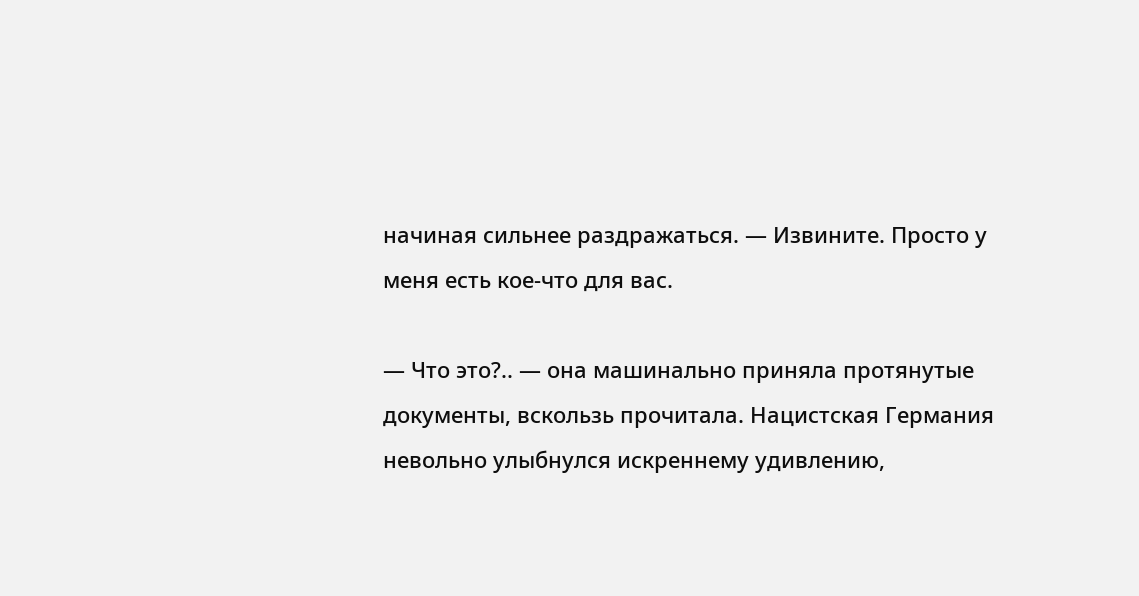начиная сильнее раздражаться. — Извините. Просто у меня есть кое-что для вас.

— Что это?.. — она машинально приняла протянутые документы, вскользь прочитала. Нацистская Германия невольно улыбнулся искреннему удивлению,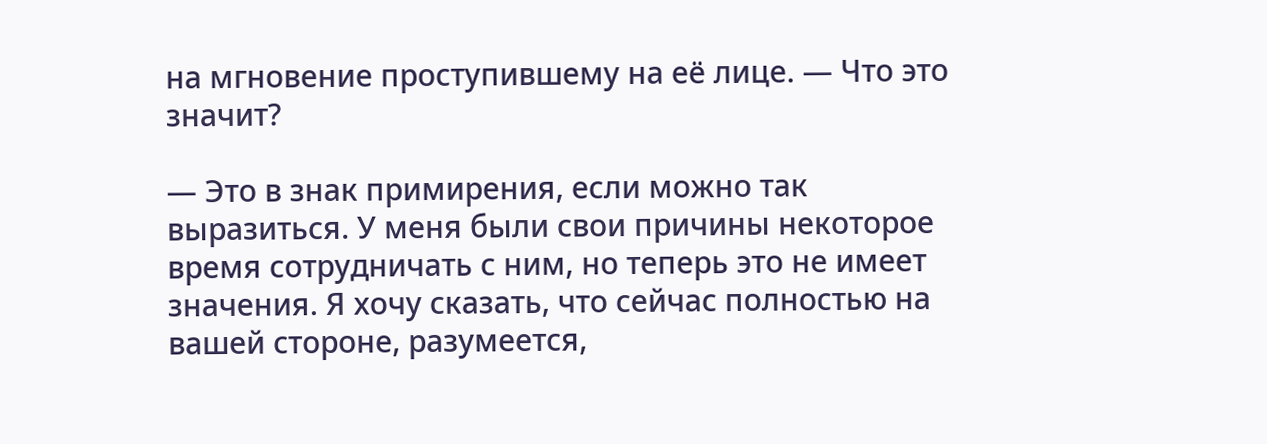на мгновение проступившему на её лице. — Что это значит?

— Это в знак примирения, если можно так выразиться. У меня были свои причины некоторое время сотрудничать с ним, но теперь это не имеет значения. Я хочу сказать, что сейчас полностью на вашей стороне, разумеется,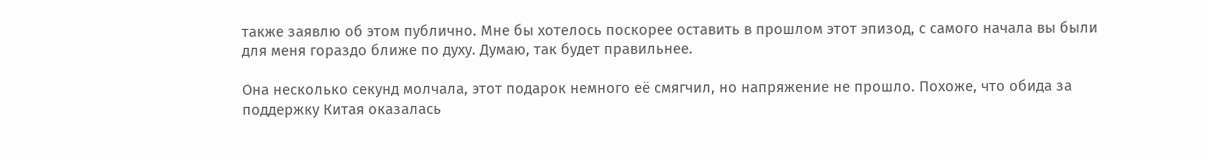также заявлю об этом публично. Мне бы хотелось поскорее оставить в прошлом этот эпизод, с самого начала вы были для меня гораздо ближе по духу. Думаю, так будет правильнее.

Она несколько секунд молчала, этот подарок немного её смягчил, но напряжение не прошло. Похоже, что обида за поддержку Китая оказалась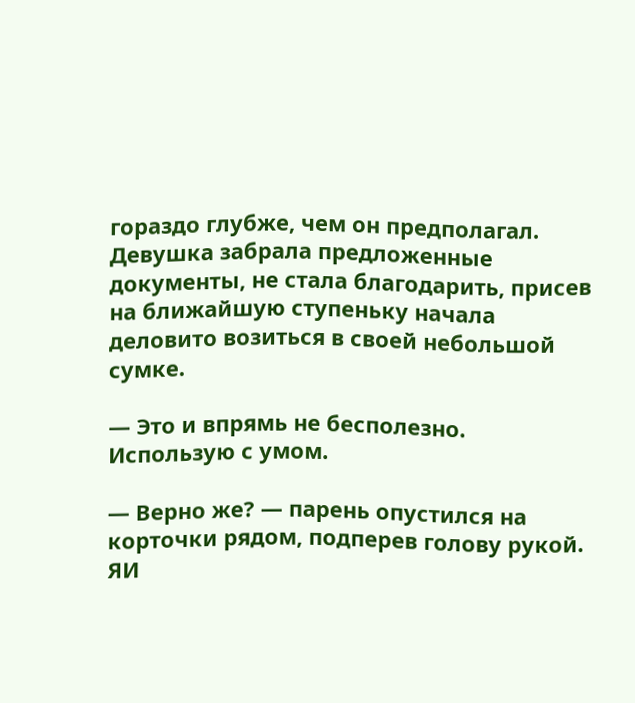гораздо глубже, чем он предполагал. Девушка забрала предложенные документы, не стала благодарить, присев на ближайшую ступеньку начала деловито возиться в своей небольшой сумке.

— Это и впрямь не бесполезно. Использую с умом.

— Верно же? — парень опустился на корточки рядом, подперев голову рукой. ЯИ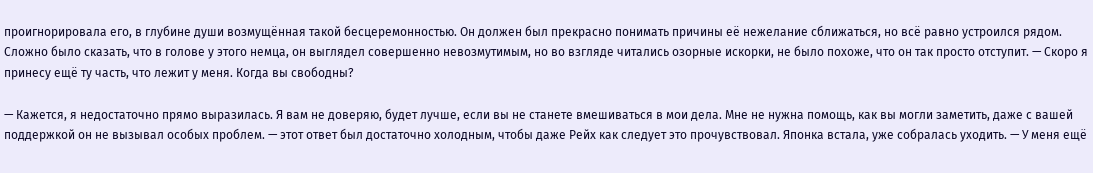проигнорировала его, в глубине души возмущённая такой бесцеремонностью. Он должен был прекрасно понимать причины её нежелание сближаться, но всё равно устроился рядом. Сложно было сказать, что в голове у этого немца, он выглядел совершенно невозмутимым, но во взгляде читались озорные искорки, не было похоже, что он так просто отступит. — Скоро я принесу ещё ту часть, что лежит у меня. Когда вы свободны?

— Кажется, я недостаточно прямо выразилась. Я вам не доверяю, будет лучше, если вы не станете вмешиваться в мои дела. Мне не нужна помощь, как вы могли заметить, даже с вашей поддержкой он не вызывал особых проблем. — этот ответ был достаточно холодным, чтобы даже Рейх как следует это прочувствовал. Японка встала, уже собралась уходить. — У меня ещё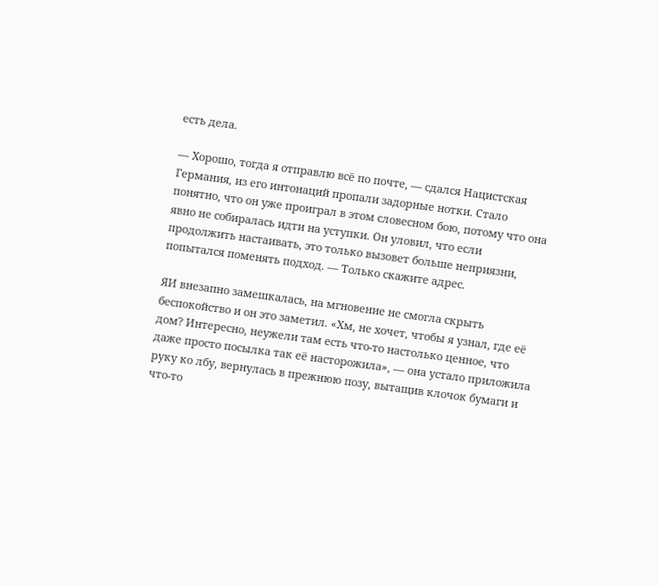есть дела.

— Хорошо, тогда я отправлю всё по почте, — сдался Нацистская Германия, из его интонаций пропали задорные нотки. Стало понятно, что он уже проиграл в этом словесном бою, потому что она явно не собиралась идти на уступки. Он уловил, что если продолжить настаивать, это только вызовет больше неприязни, попытался поменять подход. — Только скажите адрес.

ЯИ внезапно замешкалась, на мгновение не смогла скрыть беспокойство и он это заметил. «Хм, не хочет, чтобы я узнал, где её дом? Интересно, неужели там есть что-то настолько ценное, что даже просто посылка так её насторожила», — она устало приложила руку ко лбу, вернулась в прежнюю позу, вытащив клочок бумаги и что-то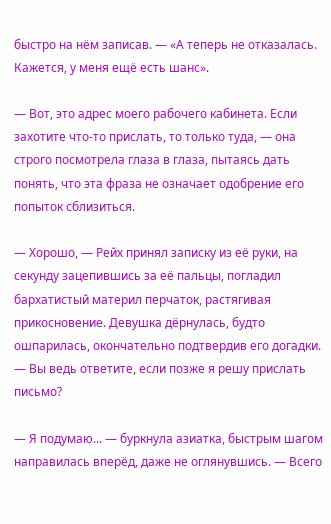быстро на нём записав. — «А теперь не отказалась. Кажется, у меня ещё есть шанс».

— Вот, это адрес моего рабочего кабинета. Если захотите что-то прислать, то только туда, — она строго посмотрела глаза в глаза, пытаясь дать понять, что эта фраза не означает одобрение его попыток сблизиться.

— Хорошо, — Рейх принял записку из её руки, на секунду зацепившись за её пальцы, погладил бархатистый материл перчаток, растягивая прикосновение. Девушка дёрнулась, будто ошпарилась, окончательно подтвердив его догадки. — Вы ведь ответите, если позже я решу прислать письмо?

— Я подумаю... — буркнула азиатка, быстрым шагом направилась вперёд, даже не оглянувшись. — Всего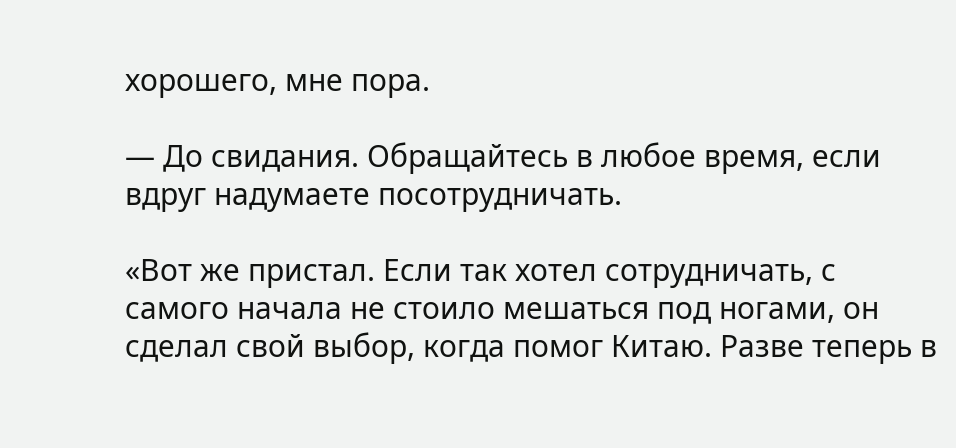хорошего, мне пора.

— До свидания. Обращайтесь в любое время, если вдруг надумаете посотрудничать.

«Вот же пристал. Если так хотел сотрудничать, с самого начала не стоило мешаться под ногами, он сделал свой выбор, когда помог Китаю. Разве теперь в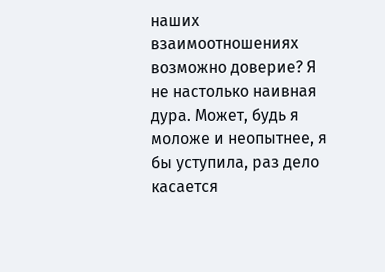наших взаимоотношениях возможно доверие? Я не настолько наивная дура. Может, будь я моложе и неопытнее, я бы уступила, раз дело касается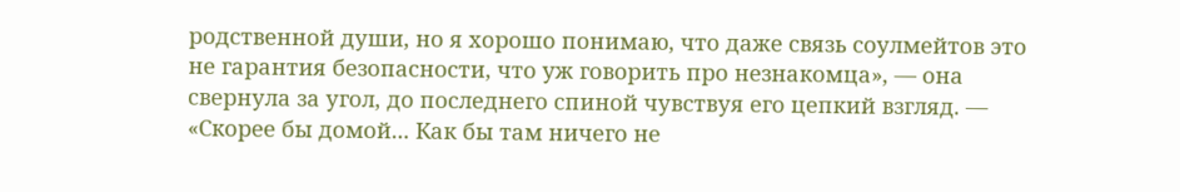родственной души, но я хорошо понимаю, что даже связь соулмейтов это не гарантия безопасности, что уж говорить про незнакомца», — она свернула за угол, до последнего спиной чувствуя его цепкий взгляд. — «Скорее бы домой... Как бы там ничего не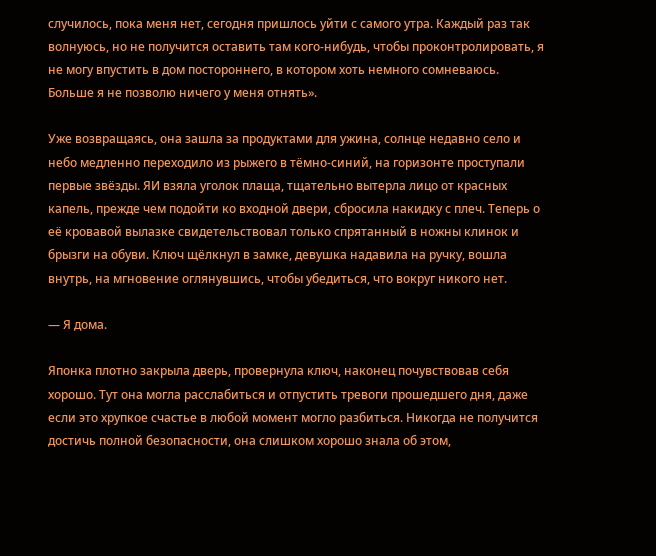случилось, пока меня нет, сегодня пришлось уйти с самого утра. Каждый раз так волнуюсь, но не получится оставить там кого-нибудь, чтобы проконтролировать, я не могу впустить в дом постороннего, в котором хоть немного сомневаюсь. Больше я не позволю ничего у меня отнять».

Уже возвращаясь, она зашла за продуктами для ужина, солнце недавно село и небо медленно переходило из рыжего в тёмно-синий, на горизонте проступали первые звёзды. ЯИ взяла уголок плаща, тщательно вытерла лицо от красных капель, прежде чем подойти ко входной двери, сбросила накидку с плеч. Теперь о её кровавой вылазке свидетельствовал только спрятанный в ножны клинок и брызги на обуви. Ключ щёлкнул в замке, девушка надавила на ручку, вошла внутрь, на мгновение оглянувшись, чтобы убедиться, что вокруг никого нет.

— Я дома.

Японка плотно закрыла дверь, провернула ключ, наконец почувствовав себя хорошо. Тут она могла расслабиться и отпустить тревоги прошедшего дня, даже если это хрупкое счастье в любой момент могло разбиться. Никогда не получится достичь полной безопасности, она слишком хорошо знала об этом,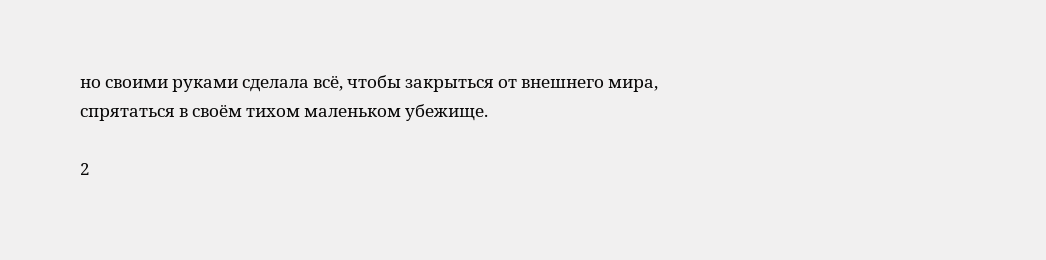но своими руками сделала всё, чтобы закрыться от внешнего мира, спрятаться в своём тихом маленьком убежище.

2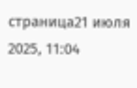страница21 июля 2025, 11:04